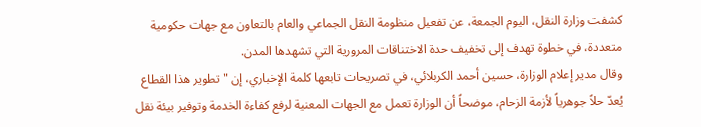كشفت وزارة النقل، اليوم الجمعة، عن تفعيل منظومة النقل الجماعي والعام بالتعاون مع جهات حكومية متعددة، في خطوة تهدف إلى تخفيف حدة الاختناقات المرورية التي تشهدها المدن.
وقال مدير إعلام الوزارة، حسين أحمد الكربلائي، في تصريحات تابعها كلمة الإخباري، إن "تطوير هذا القطاع يُعدّ حلاً جوهرياً لأزمة الزحام، موضحاً أن الوزارة تعمل مع الجهات المعنية لرفع كفاءة الخدمة وتوفير بيئة نقل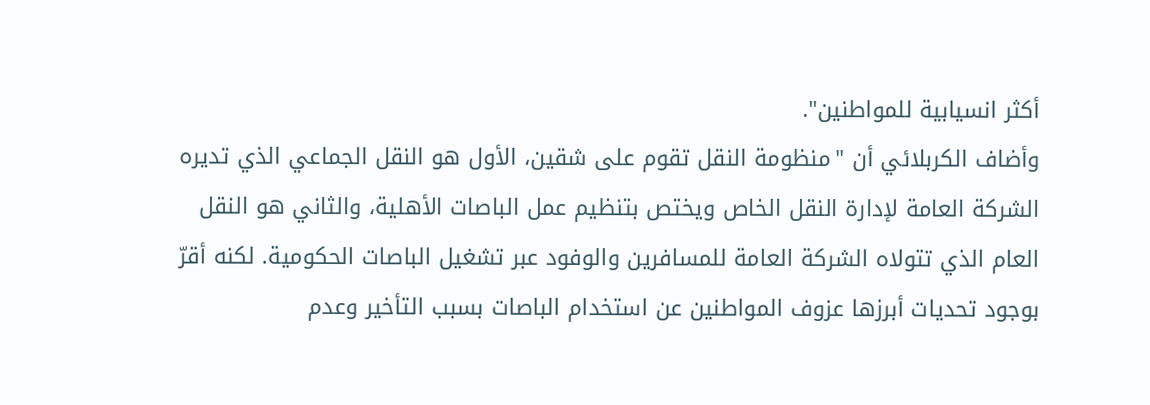أكثر انسيابية للمواطنين".
وأضاف الكربلائي أن "منظومة النقل تقوم على شقين، الأول هو النقل الجماعي الذي تديره الشركة العامة لإدارة النقل الخاص ويختص بتنظيم عمل الباصات الأهلية، والثاني هو النقل العام الذي تتولاه الشركة العامة للمسافرين والوفود عبر تشغيل الباصات الحكومية. لكنه أقرّ بوجود تحديات أبرزها عزوف المواطنين عن استخدام الباصات بسبب التأخير وعدم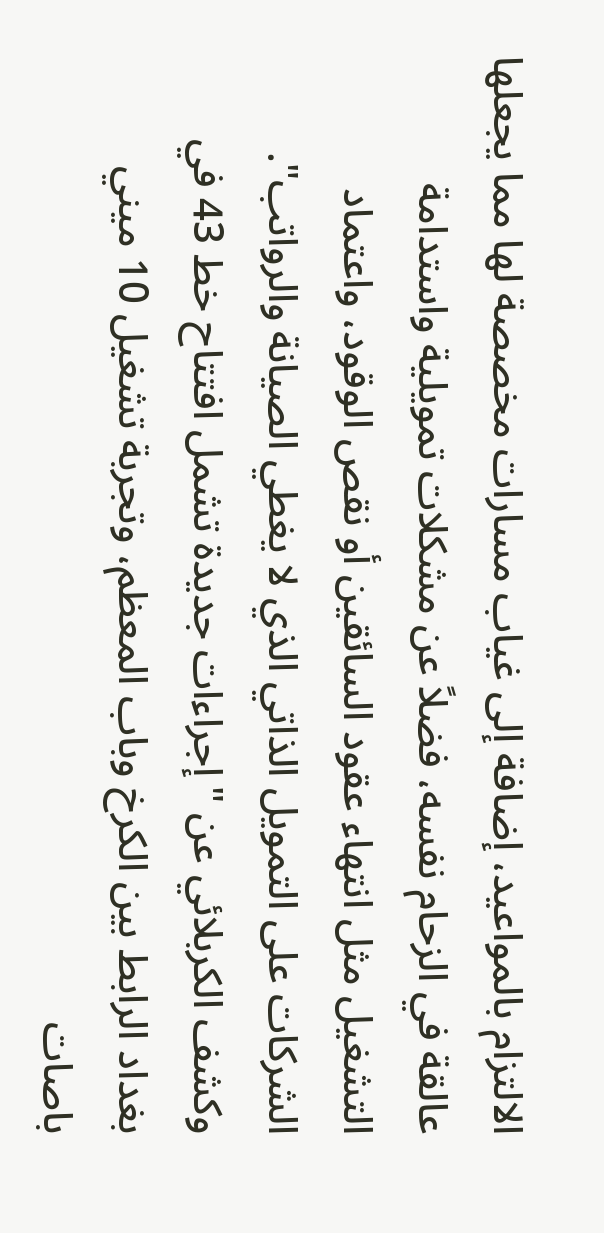الالتزام بالمواعيد، إضافة إلى غياب مسارات مخصصة لها مما يجعلها عالقة في الزحام نفسه، فضلاً عن مشكلات تمويلية واستدامة التشغيل مثل انتهاء عقود السائقين أو نقص الوقود، واعتماد الشركات على التمويل الذاتي الذي لا يغطي الصيانة والرواتب".
وكشف الكربلائي عن "إجراءات جديدة تشمل افتتاح خط 43 في بغداد الرابط بين الكرخ وباب المعظم، وتجربة تشغيل 10 ميني باصات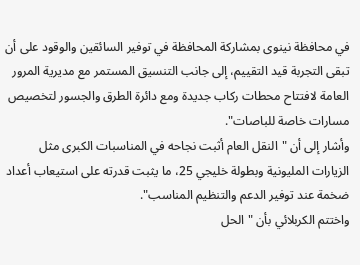في محافظة نينوى بمشاركة المحافظة في توفير السائقين والوقود على أن تبقى التجربة قيد التقييم، إلى جانب التنسيق المستمر مع مديرية المرور العامة لافتتاح محطات ركاب جديدة ومع دائرة الطرق والجسور لتخصيص مسارات خاصة للباصات".
وأشار إلى أن "النقل العام أثبت نجاحه في المناسبات الكبرى مثل الزيارات المليونية وبطولة خليجي 25، ما يثبت قدرته على استيعاب أعداد ضخمة عند توفير الدعم والتنظيم المناسب".
واختتم الكربلائي بأن "الحل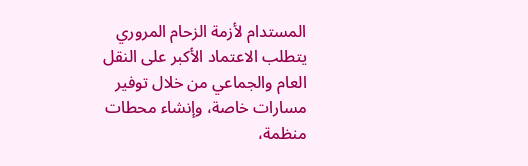المستدام لأزمة الزحام المروري يتطلب الاعتماد الأكبر على النقل العام والجماعي من خلال توفير مسارات خاصة، وإنشاء محطات منظمة،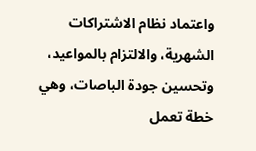واعتماد نظام الاشتراكات الشهرية، والالتزام بالمواعيد، وتحسين جودة الباصات، وهي خطة تعمل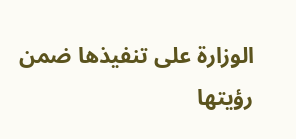الوزارة على تنفيذها ضمن رؤيتها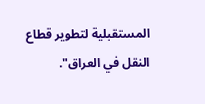المستقبلية لتطوير قطاع النقل في العراق".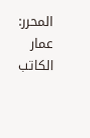المحرر: عمار الكاتب